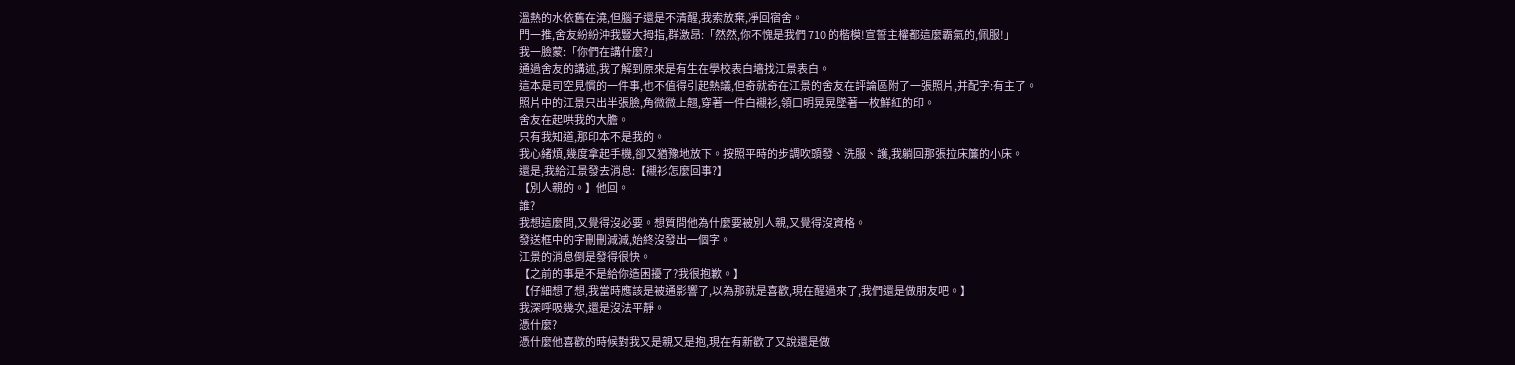溫熱的水依舊在澆,但腦子還是不清醒,我索放棄,凈回宿舍。
門一推,舍友紛紛沖我豎大拇指,群激昂:「然然,你不愧是我們 710 的楷模!宣誓主權都這麼霸氣的,佩服!」
我一臉蒙:「你們在講什麼?」
通過舍友的講述,我了解到原來是有生在學校表白墻找江景表白。
這本是司空見慣的一件事,也不值得引起熱議,但奇就奇在江景的舍友在評論區附了一張照片,并配字:有主了。
照片中的江景只出半張臉,角微微上翹,穿著一件白襯衫,領口明晃晃墜著一枚鮮紅的印。
舍友在起哄我的大膽。
只有我知道,那印本不是我的。
我心緒煩,幾度拿起手機,卻又猶豫地放下。按照平時的步調吹頭發、洗服、護,我躺回那張拉床簾的小床。
還是,我給江景發去消息:【襯衫怎麼回事?】
【別人親的。】他回。
誰?
我想這麼問,又覺得沒必要。想質問他為什麼要被別人親,又覺得沒資格。
發送框中的字刪刪減減,始終沒發出一個字。
江景的消息倒是發得很快。
【之前的事是不是給你造困擾了?我很抱歉。】
【仔細想了想,我當時應該是被通影響了,以為那就是喜歡,現在醒過來了,我們還是做朋友吧。】
我深呼吸幾次,還是沒法平靜。
憑什麼?
憑什麼他喜歡的時候對我又是親又是抱,現在有新歡了又說還是做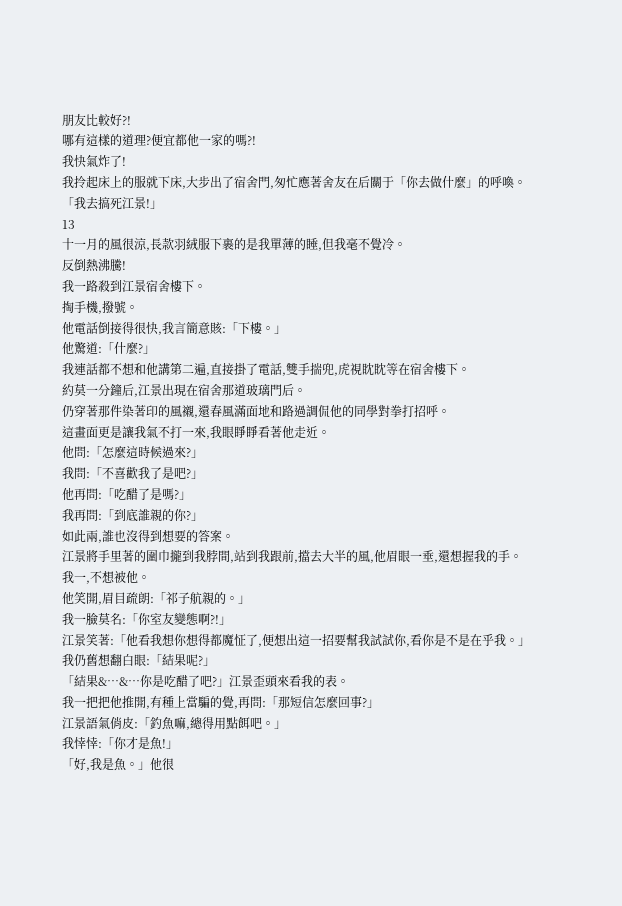朋友比較好?!
哪有這樣的道理?便宜都他一家的嗎?!
我快氣炸了!
我拎起床上的服就下床,大步出了宿舍門,匆忙應著舍友在后關于「你去做什麼」的呼喚。
「我去搞死江景!」
13
十一月的風很涼,長款羽絨服下裹的是我單薄的睡,但我毫不覺冷。
反倒熱沸騰!
我一路殺到江景宿舍樓下。
掏手機,撥號。
他電話倒接得很快,我言簡意賅:「下樓。」
他驚道:「什麼?」
我連話都不想和他講第二遍,直接掛了電話,雙手揣兜,虎視眈眈等在宿舍樓下。
約莫一分鐘后,江景出現在宿舍那道玻璃門后。
仍穿著那件染著印的風襯,還春風滿面地和路過調侃他的同學對拳打招呼。
這畫面更是讓我氣不打一來,我眼睜睜看著他走近。
他問:「怎麼這時候過來?」
我問:「不喜歡我了是吧?」
他再問:「吃醋了是嗎?」
我再問:「到底誰親的你?」
如此兩,誰也沒得到想要的答案。
江景將手里著的圍巾攏到我脖間,站到我跟前,擋去大半的風,他眉眼一垂,還想握我的手。
我一,不想被他。
他笑開,眉目疏朗:「祁子航親的。」
我一臉莫名:「你室友變態啊?!」
江景笑著:「他看我想你想得都魔怔了,便想出這一招要幫我試試你,看你是不是在乎我。」
我仍舊想翻白眼:「結果呢?」
「結果&…&…你是吃醋了吧?」江景歪頭來看我的表。
我一把把他推開,有種上當騙的覺,再問:「那短信怎麼回事?」
江景語氣俏皮:「釣魚嘛,總得用點餌吧。」
我悻悻:「你才是魚!」
「好,我是魚。」他很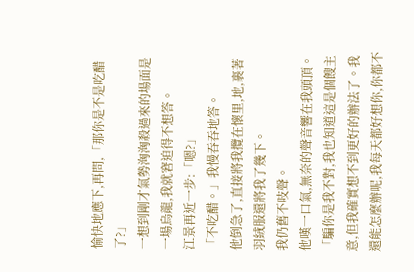愉快地應下,再問,「那你是不是吃醋了?」
一想到剛才氣勢洶洶殺過來的場面是一場烏龍,我就窘迫得不想答。
江景再近一步:「嗯?」
「不吃醋。」我慢吞吞地答。
他倒急了,直接將我攬在懷里,地,裹著羽絨服還將我了幾下。
我仍舊不吱聲。
他嘆一口氣,無奈的聲音響在我頭頂。
「騙你是我不對,我也知道這是個餿主意,但我確實想不到更好的辦法了。我還能怎麼辦呢,我每天都好想你,你都不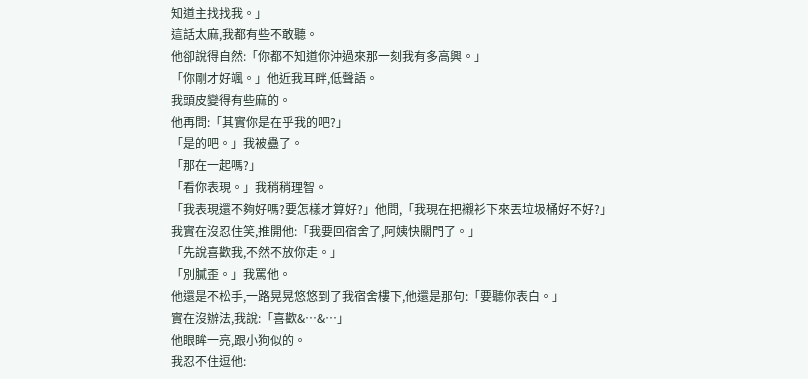知道主找找我。」
這話太麻,我都有些不敢聽。
他卻說得自然:「你都不知道你沖過來那一刻我有多高興。」
「你剛才好颯。」他近我耳畔,低聲語。
我頭皮變得有些麻的。
他再問:「其實你是在乎我的吧?」
「是的吧。」我被蠱了。
「那在一起嗎?」
「看你表現。」我稍稍理智。
「我表現還不夠好嗎?要怎樣才算好?」他問,「我現在把襯衫下來丟垃圾桶好不好?」
我實在沒忍住笑,推開他:「我要回宿舍了,阿姨快關門了。」
「先說喜歡我,不然不放你走。」
「別膩歪。」我罵他。
他還是不松手,一路晃晃悠悠到了我宿舍樓下,他還是那句:「要聽你表白。」
實在沒辦法,我說:「喜歡&…&…」
他眼眸一亮,跟小狗似的。
我忍不住逗他: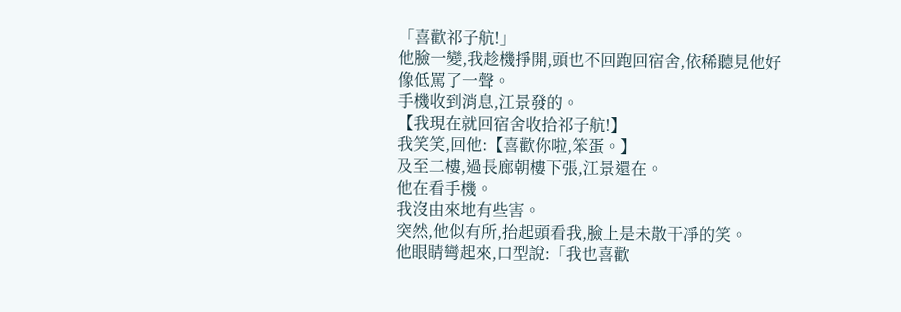「喜歡祁子航!」
他臉一變,我趁機掙開,頭也不回跑回宿舍,依稀聽見他好像低罵了一聲。
手機收到消息,江景發的。
【我現在就回宿舍收拾祁子航!】
我笑笑,回他:【喜歡你啦,笨蛋。】
及至二樓,過長廊朝樓下張,江景還在。
他在看手機。
我沒由來地有些害。
突然,他似有所,抬起頭看我,臉上是未散干凈的笑。
他眼睛彎起來,口型說:「我也喜歡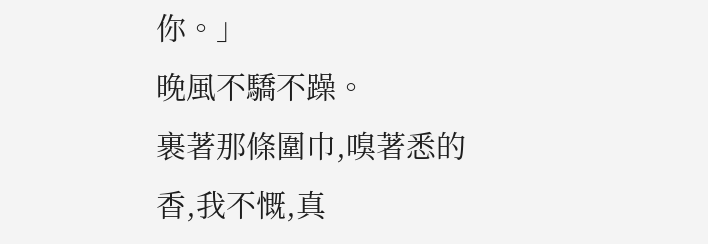你。」
晚風不驕不躁。
裹著那條圍巾,嗅著悉的香,我不慨,真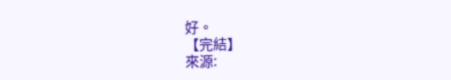好。
【完結】
來源: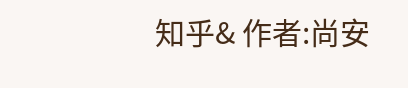知乎& 作者:尚安